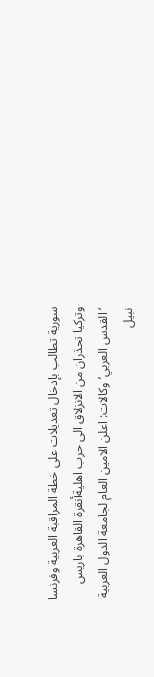سورية تطالب بإدخال تعديلات على خطة المراقبة العربية وفرنسا وتركيا تحذران من الانزلاق الى حرب اهليةأنقرة القاهرة باريس ‘القدس العربي’ وكالات: اعلن الامين العام لجامعة الدول العربية نبيل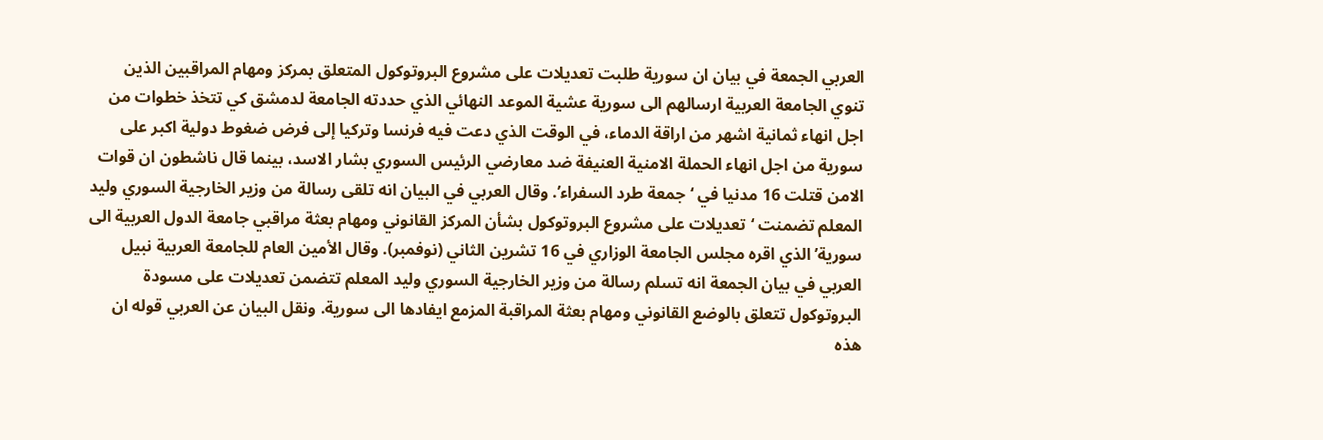العربي الجمعة في بيان ان سورية طلبت تعديلات على مشروع البروتوكول المتعلق بمركز ومهام المراقبين الذين تنوي الجامعة العربية ارسالهم الى سورية عشية الموعد النهائي الذي حددته الجامعة لدمشق كي تتخذ خطوات من اجل انهاء ثمانية اشهر من اراقة الدماء، في الوقت الذي دعت فيه فرنسا وتركيا إلى فرض ضغوط دولية اكبر على سورية من اجل انهاء الحملة الامنية العنيفة ضد معارضي الرئيس السوري بشار الاسد، بينما قال ناشطون ان قوات الامن قتلت 16 مدنيا في ‘جمعة طرد السفراء’. وقال العربي في البيان انه تلقى رسالة من وزير الخارجية السوري وليد المعلم تضمنت ‘تعديلات على مشروع البروتوكول بشأن المركز القانوني ومهام بعثة مراقبي جامعة الدول العربية الى سورية’ الذي اقره مجلس الجامعة الوزاري في 16 تشرين الثاني (نوفمبر). وقال الأمين العام للجامعة العربية نبيل العربي في بيان الجمعة انه تسلم رسالة من وزير الخارجية السوري وليد المعلم تتضمن تعديلات على مسودة البروتوكول تتعلق بالوضع القانوني ومهام بعثة المراقبة المزمع ايفادها الى سورية. ونقل البيان عن العربي قوله ان هذه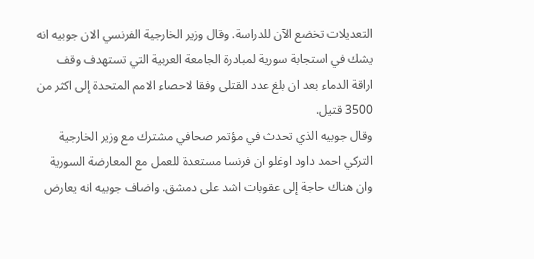التعديلات تخضع الآن للدراسة. وقال وزير الخارجية الفرنسي الان جوبيه انه يشك في استجابة سورية لمبادرة الجامعة العربية التي تستهدف وقف اراقة الدماء بعد ان بلغ عدد القتلى وفقا لاحصاء الامم المتحدة إلى اكثر من 3500 قتيل.
وقال جوبيه الذي تحدث في مؤتمر صحافي مشترك مع وزير الخارجية التركي احمد داود اوغلو ان فرنسا مستعدة للعمل مع المعارضة السورية وان هناك حاجة إلى عقوبات اشد على دمشق. واضاف جوبيه انه يعارض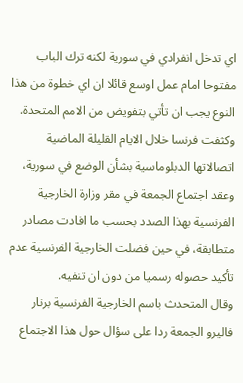اي تدخل انفرادي في سورية لكنه ترك الباب مفتوحا امام عمل اوسع قائلا ان اي خطوة من هذا النوع يجب ان تأتي بتفويض من الامم المتحدة. وكثفت فرنسا خلال الايام القليلة الماضية اتصالاتها الدبلوماسية بشأن الوضع في سورية، وعقد اجتماع الجمعة في مقر وزارة الخارجية الفرنسية بهذا الصدد بحسب ما افادت مصادر متطابقة، في حين فضلت الخارجية الفرنسية عدم تأكيد حصوله رسميا من دون ان تنفيه.
وقال المتحدث باسم الخارجية الفرنسية برنار فاليرو الجمعة ردا على سؤال حول هذا الاجتماع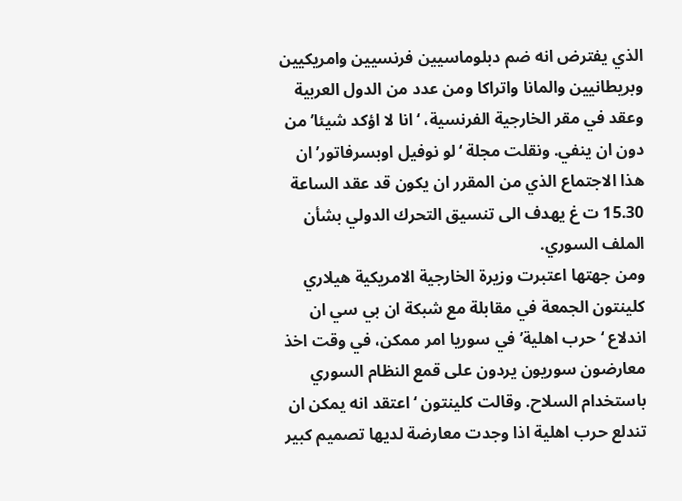الذي يفترض انه ضم دبلوماسيين فرنسيين وامريكيين وبريطانيين والمانا واتراكا ومن عدد من الدول العربية وعقد في مقر الخارجية الفرنسية، ‘انا لا اؤكد شيئا’ من دون ان ينفي. ونقلت مجلة ‘لو نوفيل اوبسرفاتور’ ان هذا الاجتماع الذي من المقرر ان يكون قد عقد الساعة 15.30 ت غ يهدف الى تنسيق التحرك الدولي بشأن الملف السوري.
ومن جهتها اعتبرت وزيرة الخارجية الامريكية هيلاري كلينتون الجمعة في مقابلة مع شبكة ان بي سي ان اندلاع ‘حرب اهلية’ في سوريا امر ممكن، في وقت اخذ معارضون سوريون يردون على قمع النظام السوري باستخدام السلاح. وقالت كلينتون ‘اعتقد انه يمكن ان تندلع حرب اهلية اذا وجدت معارضة لديها تصميم كبير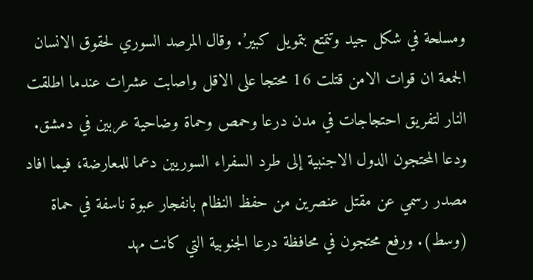ومسلحة في شكل جيد وتتمتع بتمويل كبير’. وقال المرصد السوري لحقوق الانسان الجمعة ان قوات الامن قتلت 16 محتجا على الاقل واصابت عشرات عندما اطلقت النار لتفريق احتجاجات في مدن درعا وحمص وحماة وضاحية عربين في دمشق. ودعا المحتجون الدول الاجنبية إلى طرد السفراء السوريين دعما للمعارضة، فيما افاد مصدر رسمي عن مقتل عنصرين من حفظ النظام بانفجار عبوة ناسفة في حماة (وسط). ورفع محتجون في محافظة درعا الجنوبية التي كانت مهد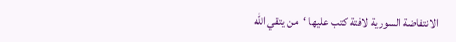الانتفاضة السورية لافتة كتب عليها ‘من يتقي الله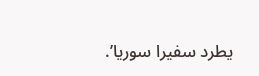يطرد سفيرا سوريا’.